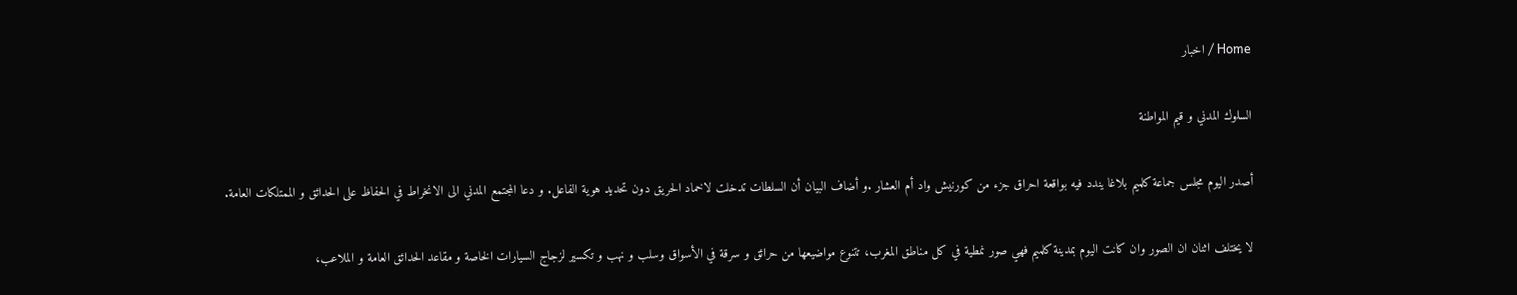Home / اخبار

السلوك المدني و قيم المواطنة

أصدر اليوم مجلس جماعة كلميم بلاغا يندد فيه بواقعة احراق جزء من كورنيش واد أم العشار .و أضاف البيان أن السلطات تدخلت لاخماد الحريق دون تحديد هوية الفاعل. و دعا المجتمع المدني الى الانخراط في الحفاظ على الحدائق و الممتلكات العامة.

لا يختلف اثنان ان الصور وان كانت اليوم بمدينة كلميم فهي صور نمطية في كل مناطق المغرب، تتنوع مواضيعها من حرائق و سرقة في الأسواق وسلب و نهب و تكسير لزجاج السيارات الخاصة و مقاعد الحدائق العامة و الملاعب،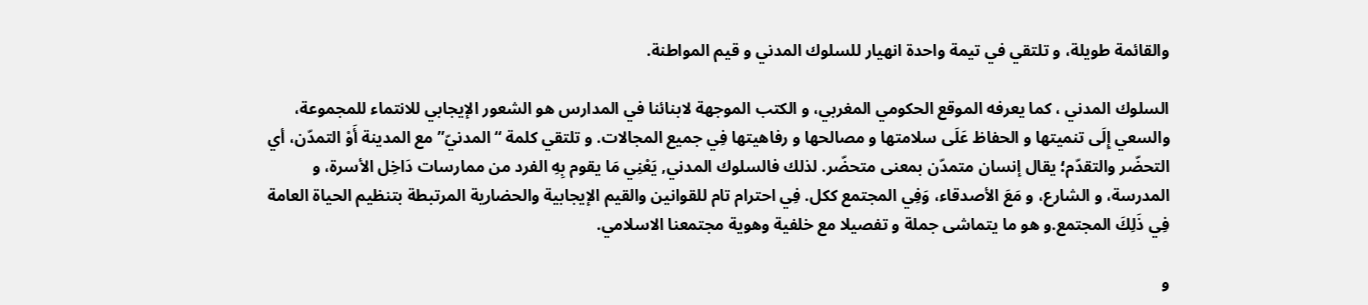والقائمة طويلة، و تلتقي في تيمة واحدة انهيار للسلوك المدني و قيم المواطنة.

السلوك المدني ، كما يعرفه الموقع الحكومي المغربي، و الكتب الموجهة لابنائنا في المدارس هو الشعور الإيجابي للانتماء للمجموعة، والسعي إِلَى تنميتها و الحفاظ عَلَى سلامتها و مصالحها و رفاهيتها فِي جميع المجالات. و تلتقي كلمة “المدنيّ” مع المدينة أَوْ التمدّن، أي التحضّر والتقدّم؛ يقال إنسان متمدّن بمعنى متحضّر. لذلك فالسلوك المدني, يَعْنِي مَا يقوم بِهِ الفرد من ممارسات دَاخِل الأسرة، و المدرسة، و الشارع، و مَعَ الأصدقاء، وَفِي المجتمع ككل. فِي احترام تام للقوانين والقيم الإيجابية والحضارية المرتبطة بتنظيم الحياة العامة فِي ذَلِكَ المجتمع.و هو ما يتماشى جملة و تفصيلا مع خلفية وهوية مجتمعنا الاسلامي.

و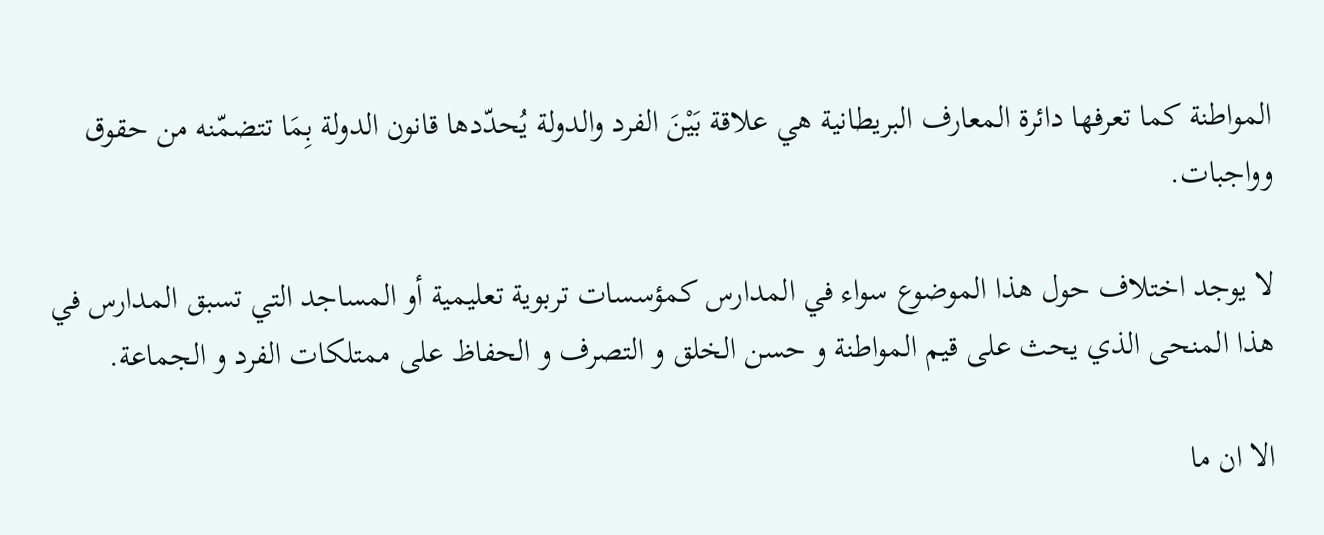المواطنة كما تعرفها دائرة المعارف البريطانية هي علاقة بَيْنَ الفرد والدولة يُحدّدها قانون الدولة بِمَا تتضمّنه من حقوق وواجبات.

لا يوجد اختلاف حول هذا الموضوع سواء في المدارس كمؤسسات تربوية تعليمية أو المساجد التي تسبق المدارس في هذا المنحى الذي يحث على قيم المواطنة و حسن الخلق و التصرف و الحفاظ على ممتلكات الفرد و الجماعة.

الا ان ما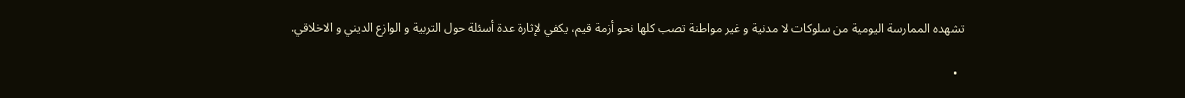تشهده الممارسة اليومية من سلوكات لا مدنية و غير مواطنة تصب كلها نحو أزمة قيم، يكفي لإثارة عدة أسئلة حول التربية و الوازع الديني و الاخلاقي.

  •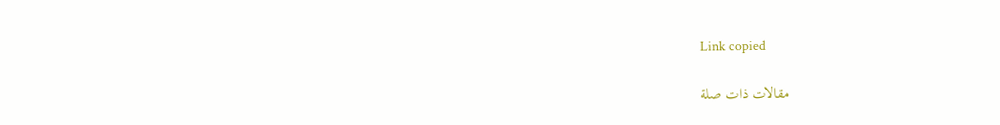Link copied

مقالات ذات صلة